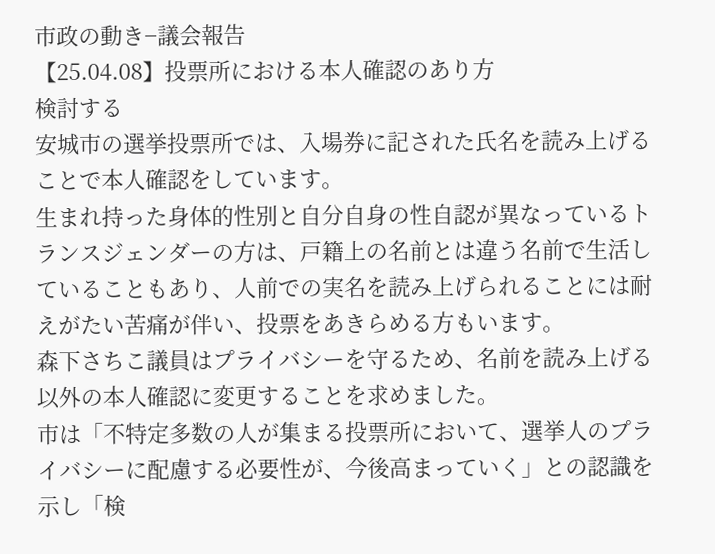市政の動き−議会報告
【25.04.08】投票所における本人確認のあり方
検討する
安城市の選挙投票所では、入場券に記された氏名を読み上げることで本人確認をしています。
生まれ持った身体的性別と自分自身の性自認が異なっているトランスジェンダーの方は、戸籍上の名前とは違う名前で生活していることもあり、人前での実名を読み上げられることには耐えがたい苦痛が伴い、投票をあきらめる方もいます。
森下さちこ議員はプライバシーを守るため、名前を読み上げる以外の本人確認に変更することを求めました。
市は「不特定多数の人が集まる投票所において、選挙人のプライバシーに配慮する必要性が、今後高まっていく」との認識を示し「検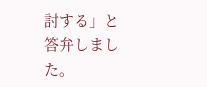討する」と答弁しました。